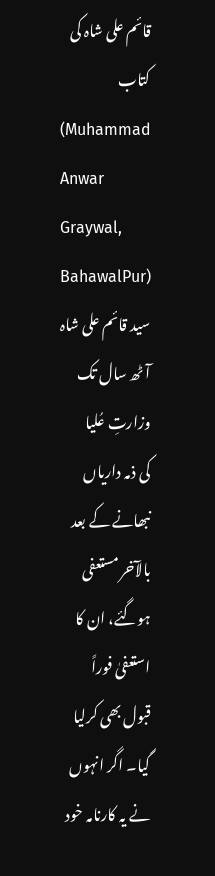قائم علی شاہ کی کتاب
(Muhammad Anwar Graywal, BahawalPur)
سید قائم علی شاہ آٹھ سال تک وزارتِ عُلیا
کی ذمہ داریاں نبھانے کے بعد بالآخر مستعفی ہوگئے، ان کا استعفیٰ فوراً
قبول بھی کرلیا گیا۔ اگر انہوں نے یہ کارنامہ خود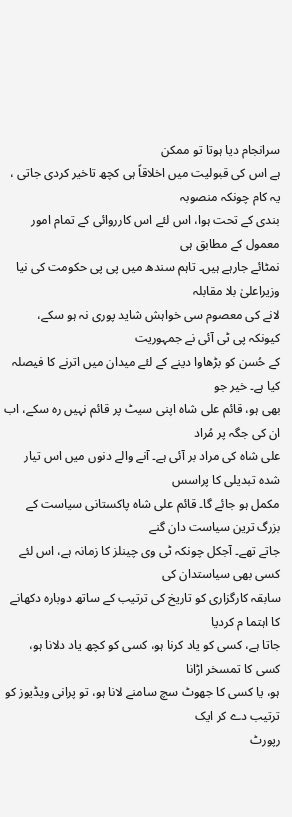سرانجام دیا ہوتا تو ممکن
ہے اس کی قبولیت میں اخلاقاً ہی کچھ تاخیر کردی جاتی ، یہ کام چونکہ منصوبہ
بندی کے تحت ہوا، اس لئے اس کارروائی کے تمام امور معمول کے مطابق ہی
نمٹائے جارہے ہیں۔ تاہم سندھ میں پی پی حکومت کی نیا وزیراعلیٰ بلا مقابلہ
لانے کی معصوم سی خواہش شاید پوری نہ ہو سکے، کیونکہ پی ٹی آئی نے جمہوریت
کے حُسن کو بڑھاوا دینے کے لئے میدان میں اترنے کا فیصلہ کیا ہے۔ خیر جو
بھی ہو، قائم علی شاہ اپنی سیٹ پر قائم نہیں رہ سکے، اب ان کی جگہ پر مُراد
علی شاہ کی مراد بر آئی ہے۔ آنے والے دنوں میں اس تیار شدہ تبدیلی کا پراسس
مکمل ہو جائے گا۔ قائم علی شاہ پاکستانی سیاست کے بزرگ ترین سیاست دان گنے
جاتے تھے۔ آجکل چونکہ ٹی وی چینلز کا زمانہ ہے، اس لئے کسی بھی سیاستدان کی
سابقہ کارگزاری کو تاریخ کی ترتیب کے ساتھ دوبارہ دکھانے کا اہتما م کردیا
جاتا ہے، کسی کو یاد کرنا ہو، کسی کو کچھ یاد دلانا ہو، کسی کا تمسخر اڑانا
ہو، یا کسی کا جھوٹ سچ سامنے لانا ہو، تو پرانی ویڈیوز کو ترتیب دے کر ایک
رپورٹ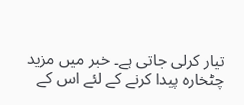تیار کرلی جاتی ہے۔ خبر میں مزید چٹخارہ پیدا کرنے کے لئے اس کے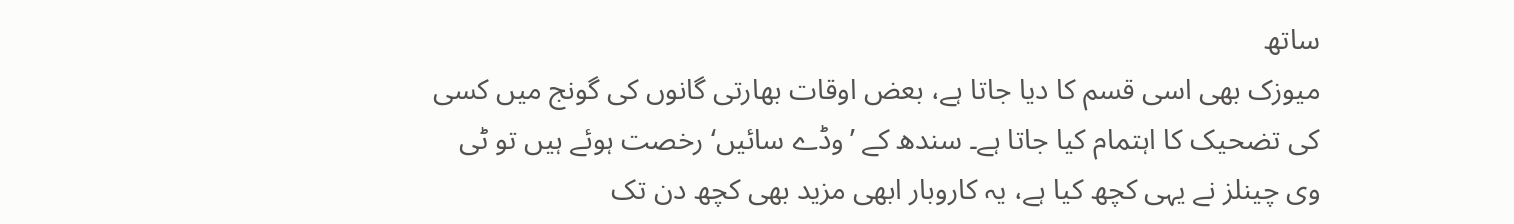ساتھ
میوزک بھی اسی قسم کا دیا جاتا ہے، بعض اوقات بھارتی گانوں کی گونج میں کسی
کی تضحیک کا اہتمام کیا جاتا ہے۔ سندھ کے ’وڈے سائیں‘ رخصت ہوئے ہیں تو ٹی
وی چینلز نے یہی کچھ کیا ہے، یہ کاروبار ابھی مزید بھی کچھ دن تک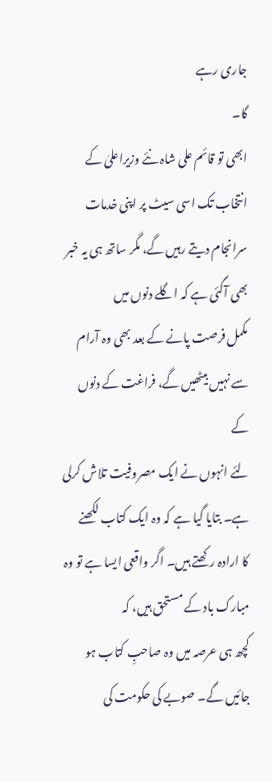جاری رہے
گا۔
ابھی تو قائم علی شاہ نئے وزیراعلیٰ کے انتخاب تک اسی سیٹ پر اپنی خدمات
سرانجام دیتے رہیں گے، مگر ساتھ ہی یہ خبر بھی آگئی ہے کہ اگلے دنوں میں
مکمل فرصت پانے کے بعد بھی وہ آرام سے نہیں بیٹھیں گے، فراغت کے دنوں کے
لئے انہوں نے ایک مصروفیت تلاش کرلی ہے۔ بتایا گیا ہے کہ وہ ایک کتاب لکھنے
کا ارادہ رکھتے ہیں۔ اگر واقعی ایسا ہے تو وہ مبارک باد کے مستحق ہیں، کہ
کچھ ہی عرصہ میں وہ صاحبِ کتاب ہو جائیں گے۔ صوبے کی حکومت کی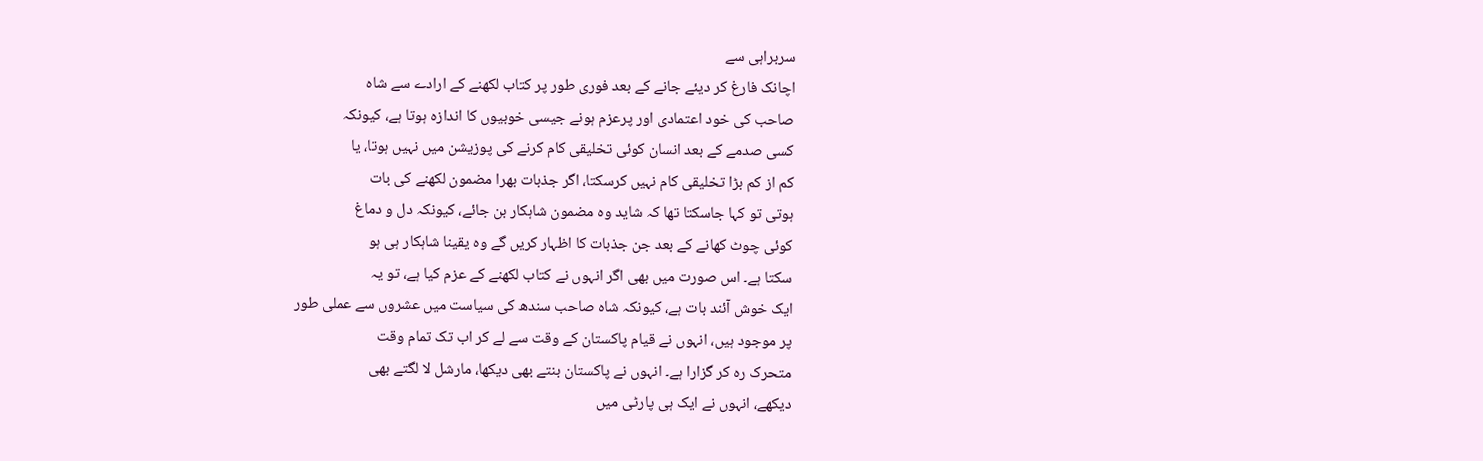سربراہی سے
اچانک فارغ کر دیئے جانے کے بعد فوری طور پر کتاب لکھنے کے ارادے سے شاہ
صاحب کی خود اعتمادی اور پرعزم ہونے جیسی خوبیوں کا اندازہ ہوتا ہے، کیونکہ
کسی صدمے کے بعد انسان کوئی تخلیقی کام کرنے کی پوزیشن میں نہیں ہوتا، یا
کم از کم بڑا تخلیقی کام نہیں کرسکتا، اگر جذبات بھرا مضمون لکھنے کی بات
ہوتی تو کہا جاسکتا تھا کہ شاید وہ مضمون شاہکار بن جائے، کیونکہ دل و دماغ
کوئی چوٹ کھانے کے بعد جن جذبات کا اظہار کریں گے وہ یقینا شاہکار ہی ہو
سکتا ہے۔ اس صورت میں بھی اگر انہوں نے کتاب لکھنے کے عزم کیا ہے، تو یہ
ایک خوش آئند بات ہے، کیونکہ شاہ صاحب سندھ کی سیاست میں عشروں سے عملی طور
پر موجود ہیں، انہوں نے قیام پاکستان کے وقت سے لے کر اب تک تمام وقت
متحرک رہ کر گزارا ہے۔ انہوں نے پاکستان بنتے بھی دیکھا، مارشل لا لگتے بھی
دیکھے، انہوں نے ایک ہی پارٹی میں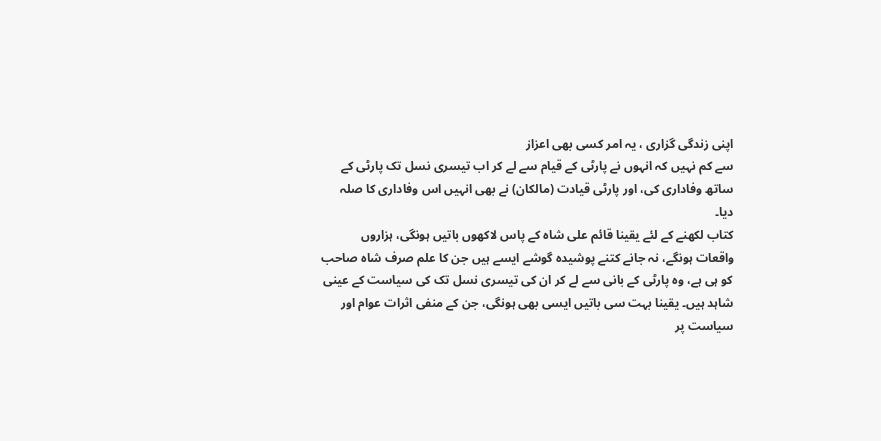اپنی زندگی گزاری ، یہ امر کسی بھی اعزاز
سے کم نہیں کہ انہوں نے پارٹی کے قیام سے لے کر اب تیسری نسل تک پارٹی کے
ساتھ وفاداری کی، اور پارٹی قیادت (مالکان) نے بھی انہیں اس وفاداری کا صلہ
دیا۔
کتاب لکھنے کے لئے یقینا قائم علی شاہ کے پاس لاکھوں باتیں ہونگی، ہزاروں
واقعات ہونگے، نہ جانے کتنے پوشیدہ گوشے ایسے ہیں جن کا علم صرف شاہ صاحب
کو ہی ہے، وہ پارٹی کے بانی سے لے کر ان کی تیسری نسل تک کی سیاست کے عینی
شاہد ہیں۔ یقینا بہت سی باتیں ایسی بھی ہونگی، جن کے منفی اثرات عوام اور
سیاست پر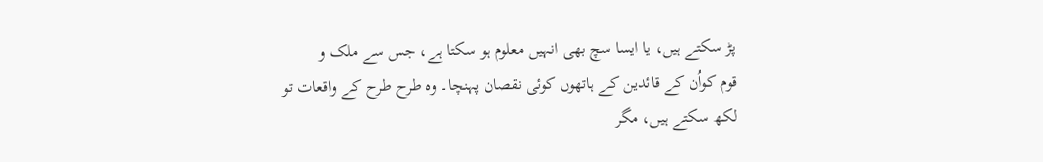پڑ سکتے ہیں، یا ایسا سچ بھی انہیں معلوم ہو سکتا ہے، جس سے ملک و
قوم کواُن کے قائدین کے ہاتھوں کوئی نقصان پہنچا۔ وہ طرح طرح کے واقعات تو
لکھ سکتے ہیں، مگر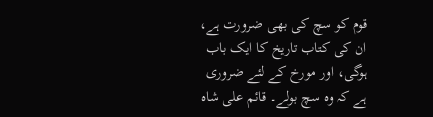قوم کو سچ کی بھی ضرورت ہے، ان کی کتاب تاریخ کا ایک باب
ہوگی، اور مورخ کے لئے ضروری ہے کہ وہ سچ بولے۔ قائم علی شاہ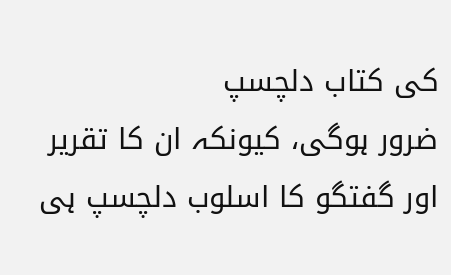کی کتاب دلچسپ
ضرور ہوگی، کیونکہ ان کا تقریر اور گفتگو کا اسلوب دلچسپ ہی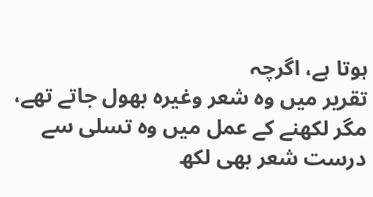ہوتا ہے، اگرچہ
تقریر میں وہ شعر وغیرہ بھول جاتے تھے، مگر لکھنے کے عمل میں وہ تسلی سے
درست شعر بھی لکھ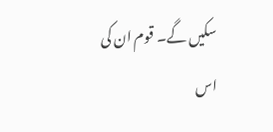سکیں گے۔ قوم ان کی اس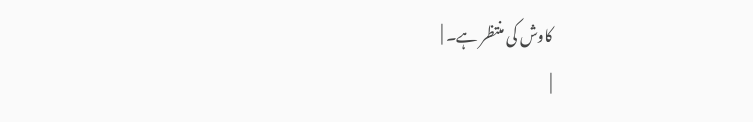کاوش کی منتظر ہے۔ |
|